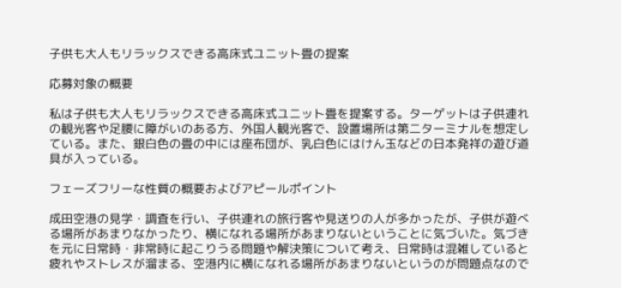子供も大人もリラックスできる高床式ユニット畳の提案

応募対象の概要

私は子供も大人もリラックスできる高床式ユニット畳を提案する。ターゲットは子供連れの観光客や足腰に障がいのある方、外国人観光客で、設置場所は第二ターミナルを想定している。また、銀白色の畳の中には座布団が、乳白色にはけん玉などの日本発祥の遊び道具が入っている。

フェーズフリーな性質の概要およびアピールポイント

成田空港の見学・調査を行い、子供連れの旅行客や見送りの人が多かったが、子供が遊べる場所があまりなかったり、横になれる場所があまりないということに気づいた。気づきを元に日常時・非常時に起こりうる問題や解決策について考え、日常時は混雑していると疲れやストレスが溜まる、空港内に横になれる場所があまりないというのが問題点なので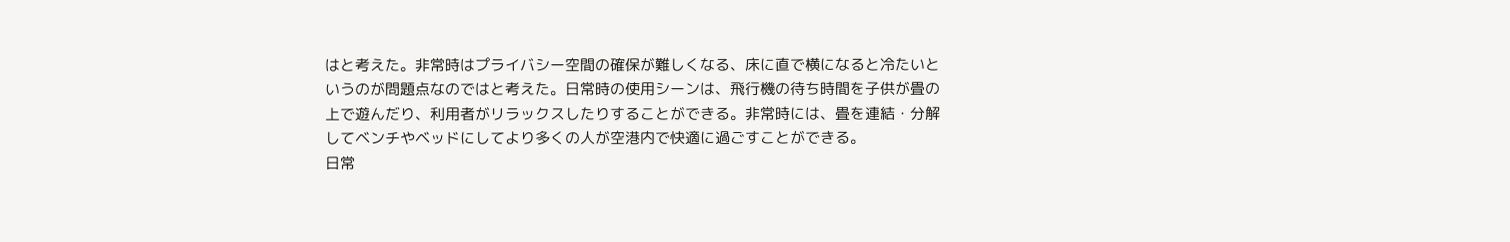はと考えた。非常時はプライバシー空間の確保が難しくなる、床に直で横になると冷たいというのが問題点なのではと考えた。日常時の使用シーンは、飛行機の待ち時間を子供が畳の上で遊んだり、利用者がリラックスしたりすることができる。非常時には、畳を連結・分解してベンチやベッドにしてより多くの人が空港内で快適に過ごすことができる。
日常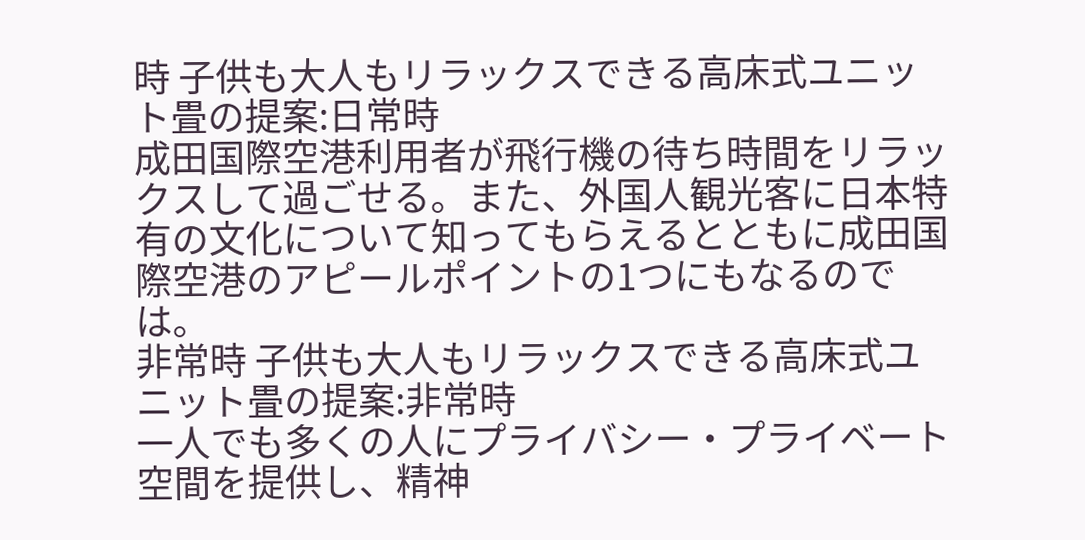時 子供も大人もリラックスできる高床式ユニット畳の提案:日常時
成田国際空港利用者が飛行機の待ち時間をリラックスして過ごせる。また、外国人観光客に日本特有の文化について知ってもらえるとともに成田国際空港のアピールポイントの1つにもなるのでは。
非常時 子供も大人もリラックスできる高床式ユニット畳の提案:非常時
一人でも多くの人にプライバシー・プライベート空間を提供し、精神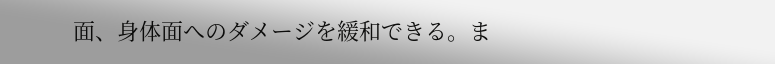面、身体面へのダメージを緩和できる。ま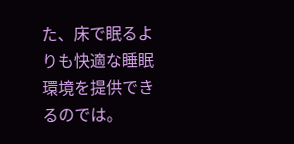た、床で眠るよりも快適な睡眠環境を提供できるのでは。